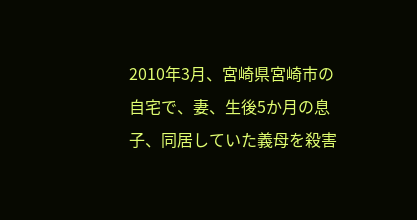2010年3月、宮崎県宮崎市の自宅で、妻、生後5か月の息子、同居していた義母を殺害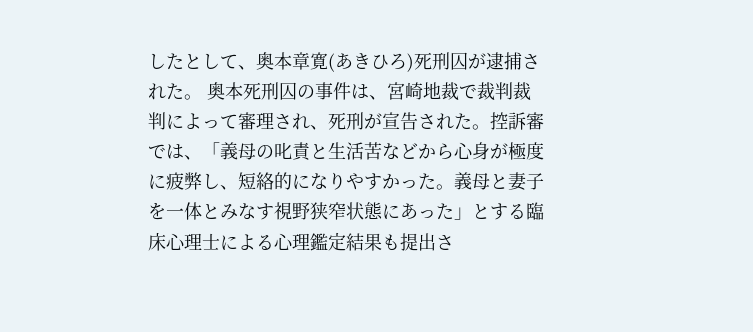したとして、奥本章寛(あきひろ)死刑囚が逮捕された。 奥本死刑囚の事件は、宮崎地裁で裁判裁判によって審理され、死刑が宣告された。控訴審では、「義母の叱責と生活苦などから心身が極度に疲弊し、短絡的になりやすかった。義母と妻子を一体とみなす視野狭窄状態にあった」とする臨床心理士による心理鑑定結果も提出さ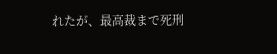れたが、最高裁まで死刑